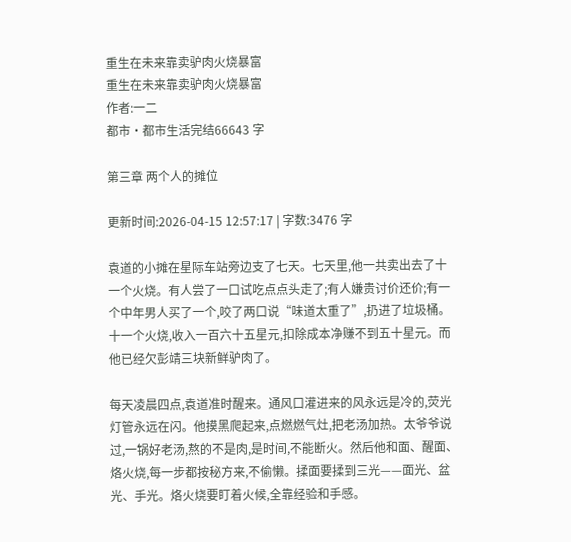重生在未来靠卖驴肉火烧暴富
重生在未来靠卖驴肉火烧暴富
作者:一二
都市·都市生活完结66643 字

第三章 两个人的摊位

更新时间:2026-04-15 12:57:17 | 字数:3476 字

袁道的小摊在星际车站旁边支了七天。七天里,他一共卖出去了十一个火烧。有人尝了一口试吃点点头走了;有人嫌贵讨价还价;有一个中年男人买了一个,咬了两口说“味道太重了”,扔进了垃圾桶。十一个火烧,收入一百六十五星元,扣除成本净赚不到五十星元。而他已经欠彭靖三块新鲜驴肉了。

每天凌晨四点,袁道准时醒来。通风口灌进来的风永远是冷的,荧光灯管永远在闪。他摸黑爬起来,点燃燃气灶,把老汤加热。太爷爷说过,一锅好老汤,熬的不是肉,是时间,不能断火。然后他和面、醒面、烙火烧,每一步都按秘方来,不偷懒。揉面要揉到三光——面光、盆光、手光。烙火烧要盯着火候,全靠经验和手感。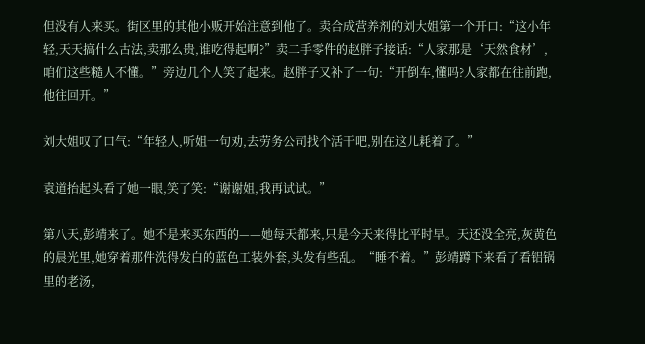但没有人来买。街区里的其他小贩开始注意到他了。卖合成营养剂的刘大姐第一个开口:“这小年轻,天天搞什么古法,卖那么贵,谁吃得起啊?”卖二手零件的赵胖子接话:“人家那是‘天然食材’,咱们这些糙人不懂。”旁边几个人笑了起来。赵胖子又补了一句:“开倒车,懂吗?人家都在往前跑,他往回开。”

刘大姐叹了口气:“年轻人,听姐一句劝,去劳务公司找个活干吧,别在这儿耗着了。”

袁道抬起头看了她一眼,笑了笑:“谢谢姐,我再试试。”

第八天,彭靖来了。她不是来买东西的——她每天都来,只是今天来得比平时早。天还没全亮,灰黄色的晨光里,她穿着那件洗得发白的蓝色工装外套,头发有些乱。“睡不着。”彭靖蹲下来看了看铝锅里的老汤,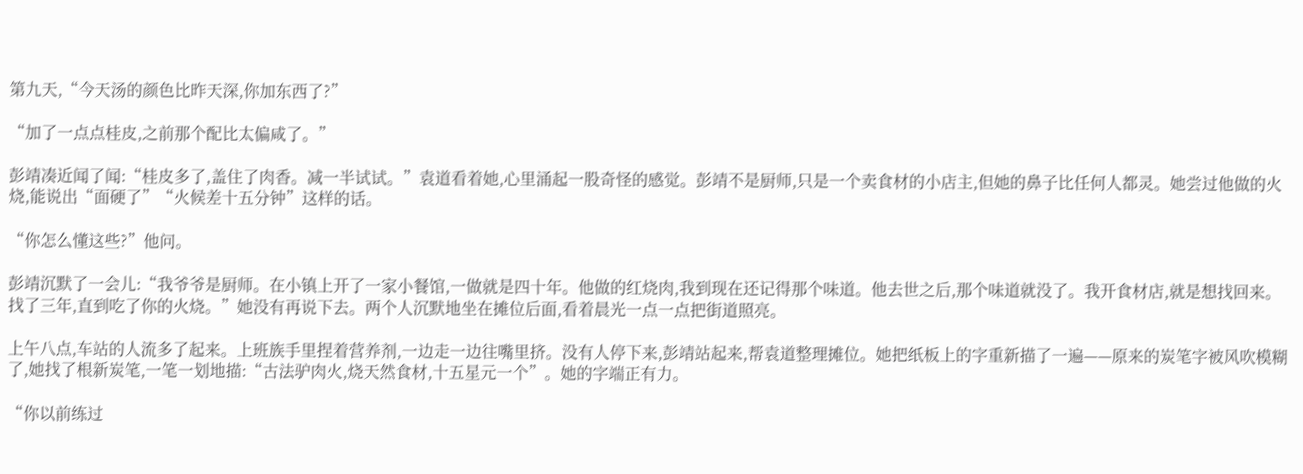第九天,“今天汤的颜色比昨天深,你加东西了?”

“加了一点点桂皮,之前那个配比太偏咸了。”

彭靖凑近闻了闻:“桂皮多了,盖住了肉香。减一半试试。”袁道看着她,心里涌起一股奇怪的感觉。彭靖不是厨师,只是一个卖食材的小店主,但她的鼻子比任何人都灵。她尝过他做的火烧,能说出“面硬了”“火候差十五分钟”这样的话。

“你怎么懂这些?”他问。

彭靖沉默了一会儿:“我爷爷是厨师。在小镇上开了一家小餐馆,一做就是四十年。他做的红烧肉,我到现在还记得那个味道。他去世之后,那个味道就没了。我开食材店,就是想找回来。找了三年,直到吃了你的火烧。”她没有再说下去。两个人沉默地坐在摊位后面,看着晨光一点一点把街道照亮。

上午八点,车站的人流多了起来。上班族手里捏着营养剂,一边走一边往嘴里挤。没有人停下来,彭靖站起来,帮袁道整理摊位。她把纸板上的字重新描了一遍——原来的炭笔字被风吹模糊了,她找了根新炭笔,一笔一划地描:“古法驴肉火,烧天然食材,十五星元一个”。她的字端正有力。

“你以前练过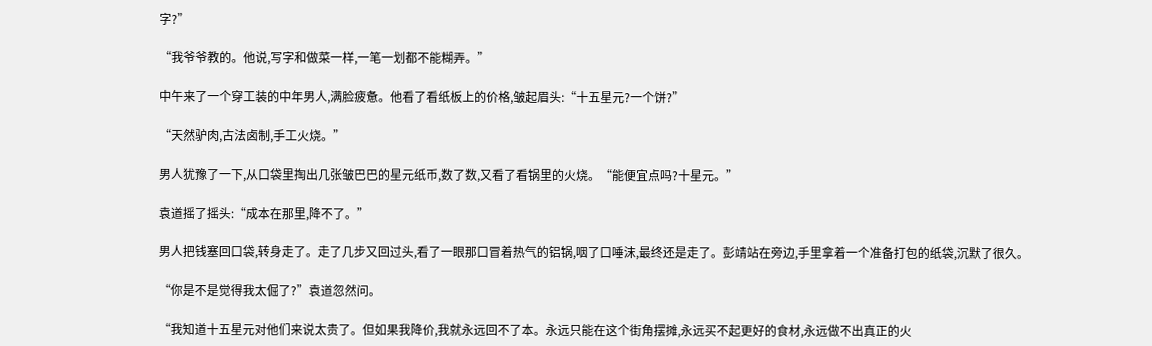字?”

“我爷爷教的。他说,写字和做菜一样,一笔一划都不能糊弄。”

中午来了一个穿工装的中年男人,满脸疲惫。他看了看纸板上的价格,皱起眉头:“十五星元?一个饼?”

“天然驴肉,古法卤制,手工火烧。”

男人犹豫了一下,从口袋里掏出几张皱巴巴的星元纸币,数了数,又看了看锅里的火烧。“能便宜点吗?十星元。”

袁道摇了摇头:“成本在那里,降不了。”

男人把钱塞回口袋,转身走了。走了几步又回过头,看了一眼那口冒着热气的铝锅,咽了口唾沫,最终还是走了。彭靖站在旁边,手里拿着一个准备打包的纸袋,沉默了很久。

“你是不是觉得我太倔了?”袁道忽然问。

“我知道十五星元对他们来说太贵了。但如果我降价,我就永远回不了本。永远只能在这个街角摆摊,永远买不起更好的食材,永远做不出真正的火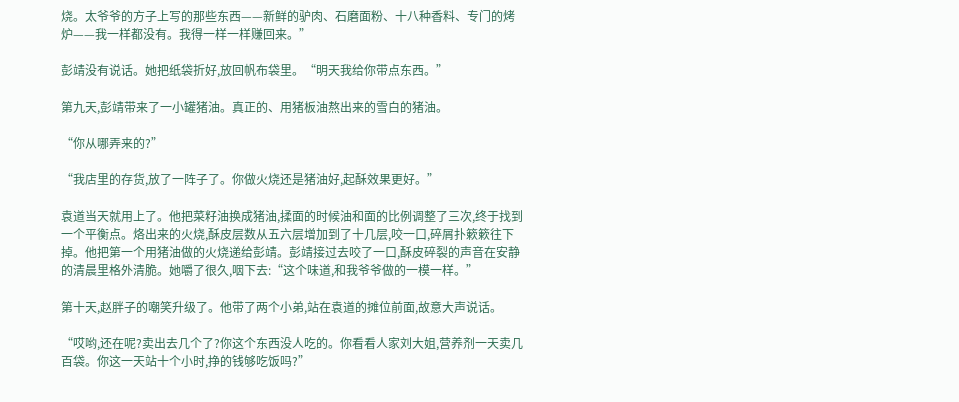烧。太爷爷的方子上写的那些东西——新鲜的驴肉、石磨面粉、十八种香料、专门的烤炉——我一样都没有。我得一样一样赚回来。”

彭靖没有说话。她把纸袋折好,放回帆布袋里。“明天我给你带点东西。”

第九天,彭靖带来了一小罐猪油。真正的、用猪板油熬出来的雪白的猪油。

“你从哪弄来的?”

“我店里的存货,放了一阵子了。你做火烧还是猪油好,起酥效果更好。”

袁道当天就用上了。他把菜籽油换成猪油,揉面的时候油和面的比例调整了三次,终于找到一个平衡点。烙出来的火烧,酥皮层数从五六层增加到了十几层,咬一口,碎屑扑簌簌往下掉。他把第一个用猪油做的火烧递给彭靖。彭靖接过去咬了一口,酥皮碎裂的声音在安静的清晨里格外清脆。她嚼了很久,咽下去:“这个味道,和我爷爷做的一模一样。”

第十天,赵胖子的嘲笑升级了。他带了两个小弟,站在袁道的摊位前面,故意大声说话。

“哎哟,还在呢?卖出去几个了?你这个东西没人吃的。你看看人家刘大姐,营养剂一天卖几百袋。你这一天站十个小时,挣的钱够吃饭吗?”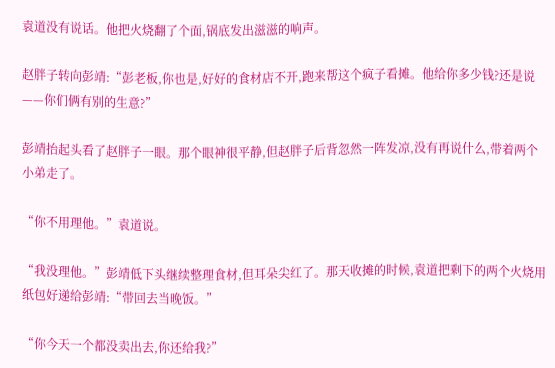袁道没有说话。他把火烧翻了个面,锅底发出滋滋的响声。

赵胖子转向彭靖:“彭老板,你也是,好好的食材店不开,跑来帮这个疯子看摊。他给你多少钱?还是说——你们俩有别的生意?”

彭靖抬起头看了赵胖子一眼。那个眼神很平静,但赵胖子后背忽然一阵发凉,没有再说什么,带着两个小弟走了。

“你不用理他。”袁道说。

“我没理他。”彭靖低下头继续整理食材,但耳朵尖红了。那天收摊的时候,袁道把剩下的两个火烧用纸包好递给彭靖:“带回去当晚饭。”

“你今天一个都没卖出去,你还给我?”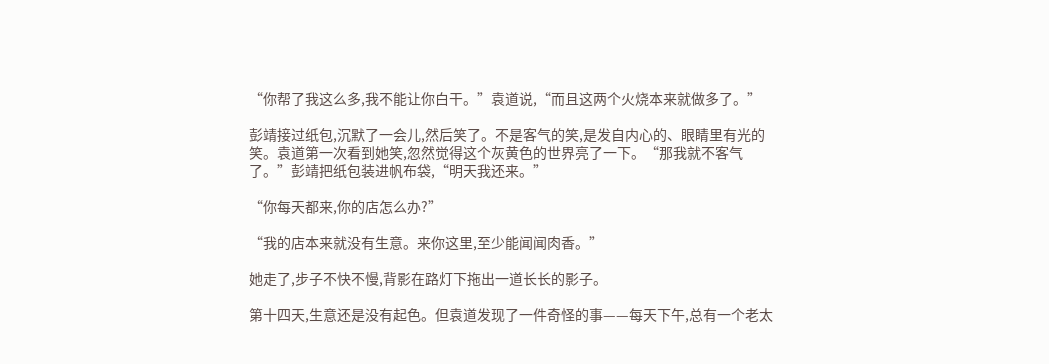“你帮了我这么多,我不能让你白干。”袁道说,“而且这两个火烧本来就做多了。”

彭靖接过纸包,沉默了一会儿,然后笑了。不是客气的笑,是发自内心的、眼睛里有光的笑。袁道第一次看到她笑,忽然觉得这个灰黄色的世界亮了一下。“那我就不客气了。”彭靖把纸包装进帆布袋,“明天我还来。”

“你每天都来,你的店怎么办?”

“我的店本来就没有生意。来你这里,至少能闻闻肉香。”

她走了,步子不快不慢,背影在路灯下拖出一道长长的影子。

第十四天,生意还是没有起色。但袁道发现了一件奇怪的事——每天下午,总有一个老太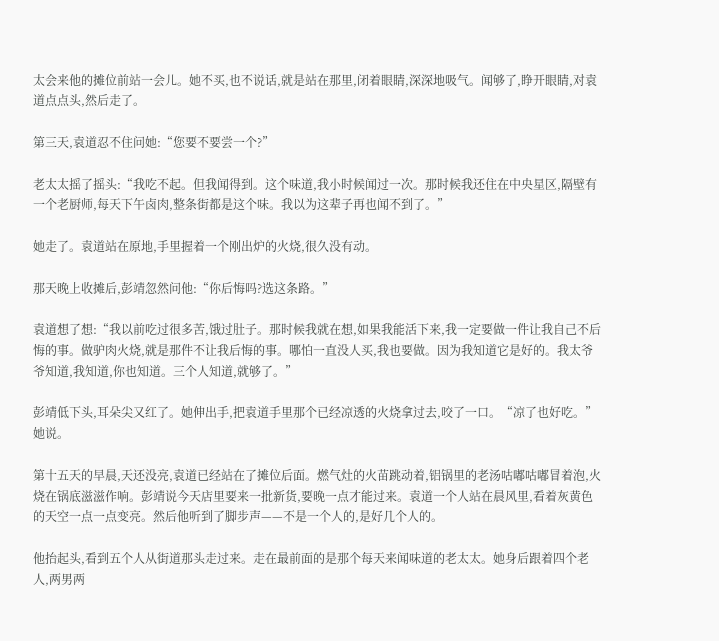太会来他的摊位前站一会儿。她不买,也不说话,就是站在那里,闭着眼睛,深深地吸气。闻够了,睁开眼睛,对袁道点点头,然后走了。

第三天,袁道忍不住问她:“您要不要尝一个?”

老太太摇了摇头:“我吃不起。但我闻得到。这个味道,我小时候闻过一次。那时候我还住在中央星区,隔壁有一个老厨师,每天下午卤肉,整条街都是这个味。我以为这辈子再也闻不到了。”

她走了。袁道站在原地,手里握着一个刚出炉的火烧,很久没有动。

那天晚上收摊后,彭靖忽然问他:“你后悔吗?选这条路。”

袁道想了想:“我以前吃过很多苦,饿过肚子。那时候我就在想,如果我能活下来,我一定要做一件让我自己不后悔的事。做驴肉火烧,就是那件不让我后悔的事。哪怕一直没人买,我也要做。因为我知道它是好的。我太爷爷知道,我知道,你也知道。三个人知道,就够了。”

彭靖低下头,耳朵尖又红了。她伸出手,把袁道手里那个已经凉透的火烧拿过去,咬了一口。“凉了也好吃。”她说。

第十五天的早晨,天还没亮,袁道已经站在了摊位后面。燃气灶的火苗跳动着,铝锅里的老汤咕嘟咕嘟冒着泡,火烧在锅底滋滋作响。彭靖说今天店里要来一批新货,要晚一点才能过来。袁道一个人站在晨风里,看着灰黄色的天空一点一点变亮。然后他听到了脚步声——不是一个人的,是好几个人的。

他抬起头,看到五个人从街道那头走过来。走在最前面的是那个每天来闻味道的老太太。她身后跟着四个老人,两男两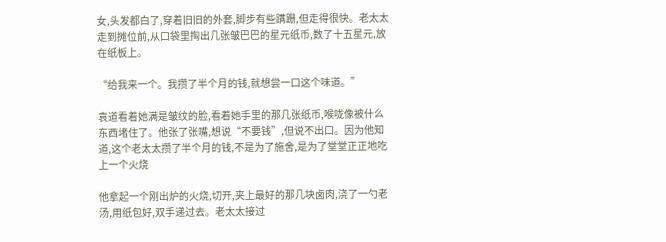女,头发都白了,穿着旧旧的外套,脚步有些蹒跚,但走得很快。老太太走到摊位前,从口袋里掏出几张皱巴巴的星元纸币,数了十五星元,放在纸板上。

“给我来一个。我攒了半个月的钱,就想尝一口这个味道。”

袁道看着她满是皱纹的脸,看着她手里的那几张纸币,喉咙像被什么东西堵住了。他张了张嘴,想说“不要钱”,但说不出口。因为他知道,这个老太太攒了半个月的钱,不是为了施舍,是为了堂堂正正地吃上一个火烧

他拿起一个刚出炉的火烧,切开,夹上最好的那几块卤肉,浇了一勺老汤,用纸包好,双手递过去。老太太接过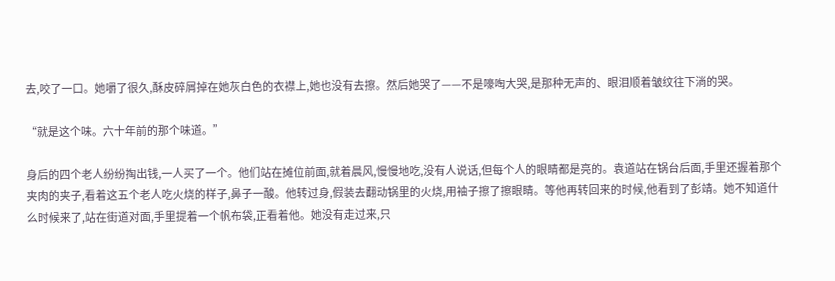去,咬了一口。她嚼了很久,酥皮碎屑掉在她灰白色的衣襟上,她也没有去擦。然后她哭了——不是嚎啕大哭,是那种无声的、眼泪顺着皱纹往下淌的哭。

“就是这个味。六十年前的那个味道。”

身后的四个老人纷纷掏出钱,一人买了一个。他们站在摊位前面,就着晨风,慢慢地吃,没有人说话,但每个人的眼睛都是亮的。袁道站在锅台后面,手里还握着那个夹肉的夹子,看着这五个老人吃火烧的样子,鼻子一酸。他转过身,假装去翻动锅里的火烧,用袖子擦了擦眼睛。等他再转回来的时候,他看到了彭靖。她不知道什么时候来了,站在街道对面,手里提着一个帆布袋,正看着他。她没有走过来,只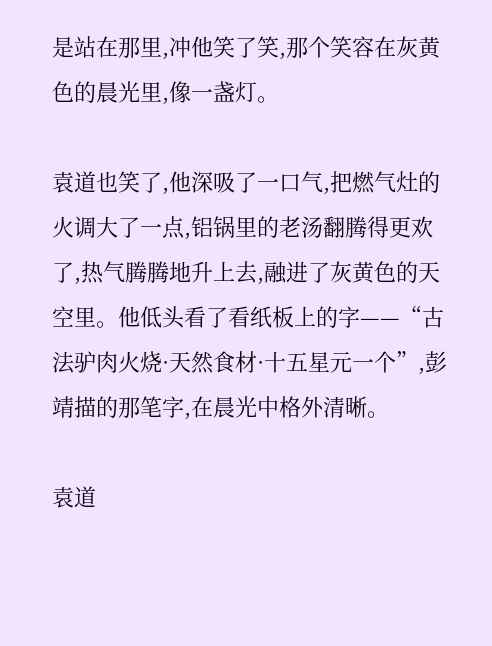是站在那里,冲他笑了笑,那个笑容在灰黄色的晨光里,像一盏灯。

袁道也笑了,他深吸了一口气,把燃气灶的火调大了一点,铝锅里的老汤翻腾得更欢了,热气腾腾地升上去,融进了灰黄色的天空里。他低头看了看纸板上的字——“古法驴肉火烧·天然食材·十五星元一个”,彭靖描的那笔字,在晨光中格外清晰。

袁道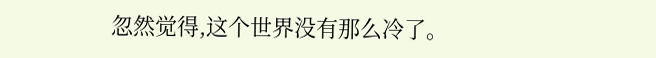忽然觉得,这个世界没有那么冷了。